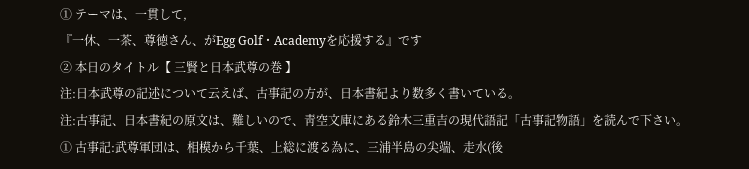① テーマは、一貫して,
『一休、一茶、尊徳さん、がEgg Golf・Academyを応援する』です
② 本日のタイトル【 三賢と日本武尊の巻 】
注:日本武尊の記述について云えば、古事記の方が、日本書紀より数多く書いている。
注:古事記、日本書紀の原文は、難しいので、靑空文庫にある鈴木三重吉の現代語記「古事記物語」を読んで下さい。
① 古事記:武尊軍団は、相模から千葉、上総に渡る為に、三浦半島の尖端、走水(後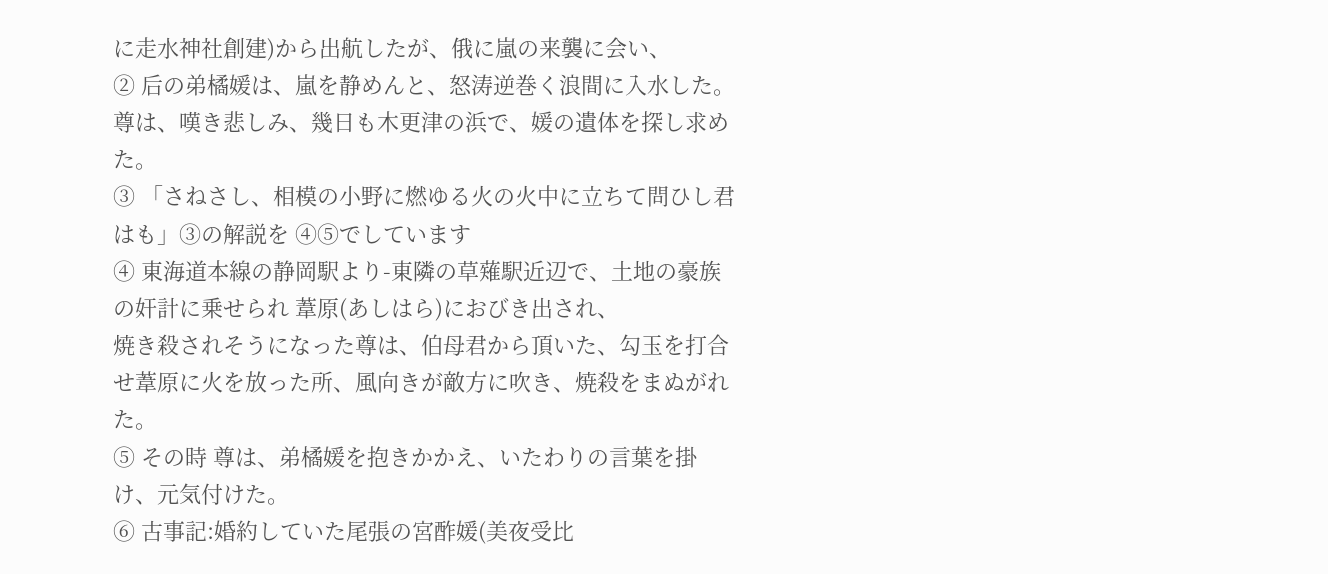に走水神社創建)から出航したが、俄に嵐の来襲に会い、
② 后の弟橘媛は、嵐を静めんと、怒涛逆巻く浪間に入水した。尊は、嘆き悲しみ、幾日も木更津の浜で、媛の遺体を探し求めた。
③ 「さねさし、相模の小野に燃ゆる火の火中に立ちて問ひし君はも」③の解説を ④⑤でしています
④ 東海道本線の静岡駅より-東隣の草薙駅近辺で、土地の豪族の奸計に乗せられ 葦原(あしはら)におびき出され、
焼き殺されそうになった尊は、伯母君から頂いた、勾玉を打合せ葦原に火を放った所、風向きが敵方に吹き、焼殺をまぬがれた。
⑤ その時 尊は、弟橘媛を抱きかかえ、いたわりの言葉を掛け、元気付けた。
⑥ 古事記:婚約していた尾張の宮酢媛(美夜受比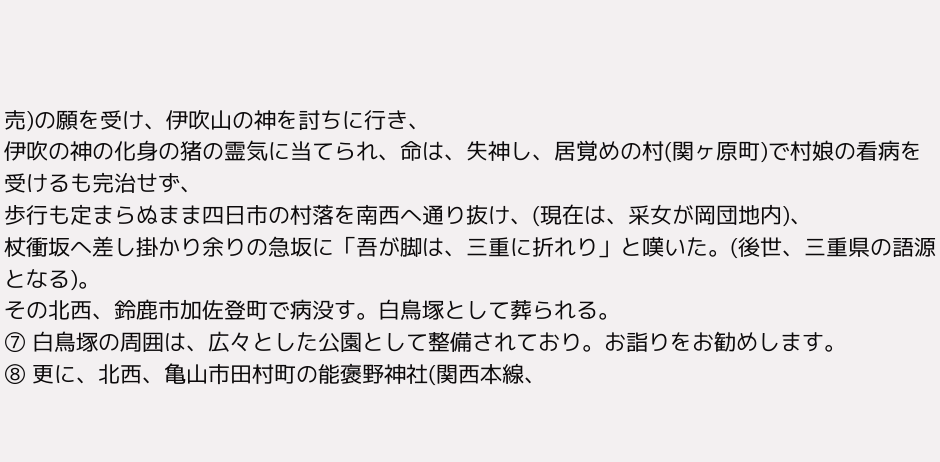売)の願を受け、伊吹山の神を討ちに行き、
伊吹の神の化身の猪の霊気に当てられ、命は、失神し、居覚めの村(関ヶ原町)で村娘の看病を受けるも完治せず、
歩行も定まらぬまま四日市の村落を南西へ通り抜け、(現在は、采女が岡団地内)、
杖衝坂へ差し掛かり余りの急坂に「吾が脚は、三重に折れり」と嘆いた。(後世、三重県の語源となる)。
その北西、鈴鹿市加佐登町で病没す。白鳥塚として葬られる。
⑦ 白鳥塚の周囲は、広々とした公園として整備されており。お詣りをお勧めします。
⑧ 更に、北西、亀山市田村町の能褒野神社(関西本線、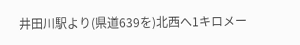井田川駅より(県道639を)北西へ1キロメー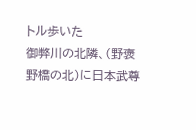トル歩いた
御弊川の北隣、(野褒野橋の北)に日本武尊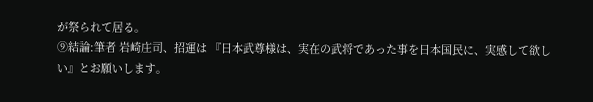が祭られて居る。
⑨結論:筆者 岩崎庄司、招運は 『日本武尊様は、実在の武将であった事を日本国民に、実感して欲しい』とお願いします。